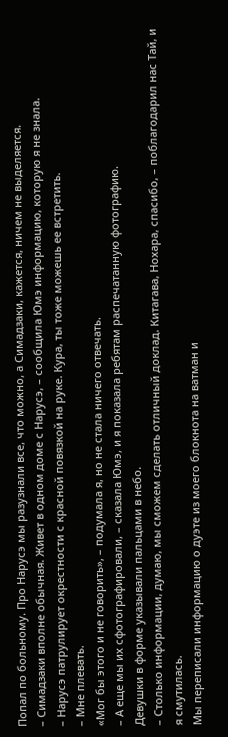Попал по больному. Про Нарусэ мы разузнали все, что можно, а Симадзаки, кажется, ничем не выделяется.
– Симадзаки вполне обычная. Живет в одном доме с Нарусэ, – сообщила Юмэ информацию, которую я не знала.
– Нарусэ патрулирует окрестности с красной повязкой на руке. Кура, ты тоже можешь ее встретить.
– Мне плевать.
«Мог бы этого и не говорить», – подумала я, но не стала ничего отвечать.
– А еще мы их сфотографировали, – сказала Юмэ, и я показала ребятам распечатанную фотографию.
Девушки в форме указывали пальцами в небо.
– Столько информации, думаю, мы сможем сделать отличный доклад. Китагава, Нохара, спасибо, – поблагодарил нас Тай, и я смутилась.
Мы переписали информацию о дуэте из моего блокнота на ватман и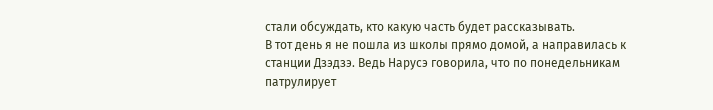стали обсуждать, кто какую часть будет рассказывать.
В тот день я не пошла из школы прямо домой, а направилась к станции Дзэдзэ. Ведь Нарусэ говорила, что по понедельникам патрулирует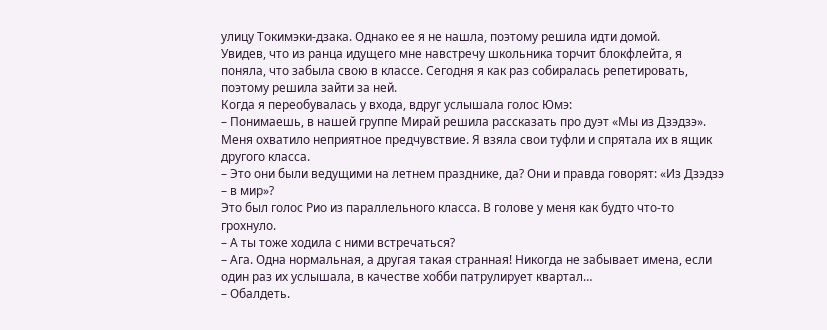улицу Токимэки-дзака. Однако ее я не нашла, поэтому решила идти домой.
Увидев, что из ранца идущего мне навстречу школьника торчит блокфлейта, я поняла, что забыла свою в классе. Сегодня я как раз собиралась репетировать, поэтому решила зайти за ней.
Когда я переобувалась у входа, вдруг услышала голос Юмэ:
– Понимаешь, в нашей группе Мирай решила рассказать про дуэт «Мы из Дзэдзэ».
Меня охватило неприятное предчувствие. Я взяла свои туфли и спрятала их в ящик другого класса.
– Это они были ведущими на летнем празднике, да? Они и правда говорят: «Из Дзэдзэ – в мир»?
Это был голос Рио из параллельного класса. В голове у меня как будто что-то грохнуло.
– А ты тоже ходила с ними встречаться?
– Ага. Одна нормальная, а другая такая странная! Никогда не забывает имена, если один раз их услышала, в качестве хобби патрулирует квартал…
– Обалдеть.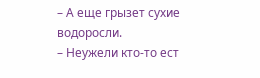– А еще грызет сухие водоросли.
– Неужели кто-то ест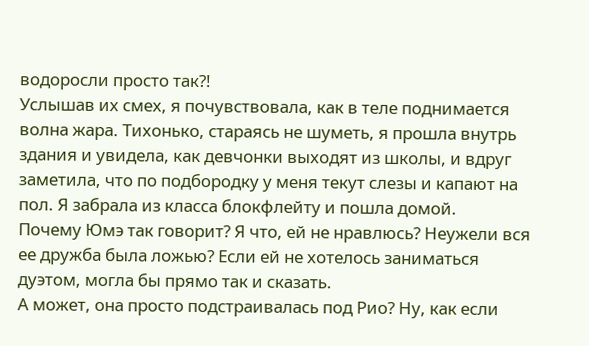водоросли просто так?!
Услышав их смех, я почувствовала, как в теле поднимается волна жара. Тихонько, стараясь не шуметь, я прошла внутрь здания и увидела, как девчонки выходят из школы, и вдруг заметила, что по подбородку у меня текут слезы и капают на пол. Я забрала из класса блокфлейту и пошла домой.
Почему Юмэ так говорит? Я что, ей не нравлюсь? Неужели вся ее дружба была ложью? Если ей не хотелось заниматься дуэтом, могла бы прямо так и сказать.
А может, она просто подстраивалась под Рио? Ну, как если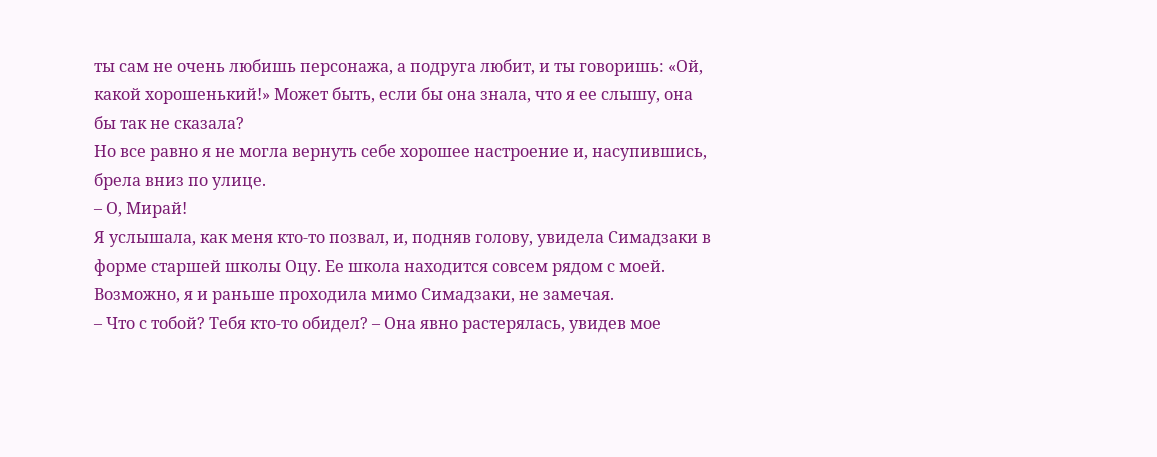ты сам не очень любишь персонажа, а подруга любит, и ты говоришь: «Ой, какой хорошенький!» Может быть, если бы она знала, что я ее слышу, она бы так не сказала?
Но все равно я не могла вернуть себе хорошее настроение и, насупившись, брела вниз по улице.
– О, Мирай!
Я услышала, как меня кто-то позвал, и, подняв голову, увидела Симадзаки в форме старшей школы Оцу. Ее школа находится совсем рядом с моей. Возможно, я и раньше проходила мимо Симадзаки, не замечая.
– Что с тобой? Тебя кто-то обидел? – Она явно растерялась, увидев мое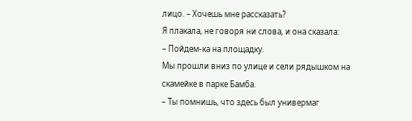лицо. – Хочешь мне рассказать?
Я плакала, не говоря ни слова, и она сказала:
– Пойдем-ка на площадку.
Мы прошли вниз по улице и сели рядышком на скамейке в парке Бамба.
– Ты помнишь, что здесь был универмаг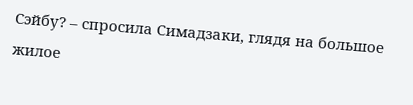Сэйбу? – спросила Симадзаки, глядя на большое жилое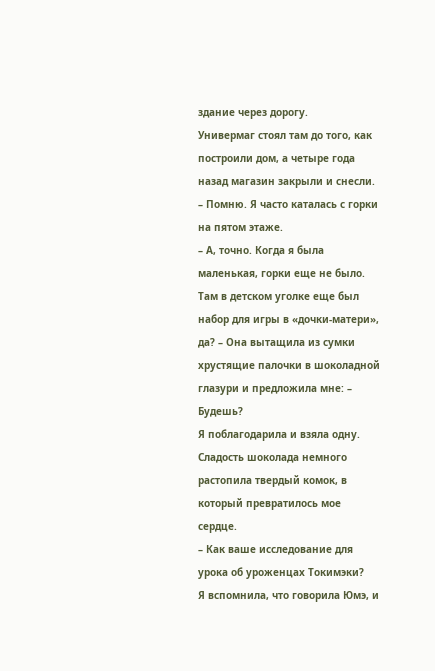здание через дорогу.
Универмаг стоял там до того, как построили дом, а четыре года назад магазин закрыли и снесли.
– Помню. Я часто каталась с горки на пятом этаже.
– А, точно. Когда я была маленькая, горки еще не было. Там в детском уголке еще был набор для игры в «дочки-матери», да? – Она вытащила из сумки хрустящие палочки в шоколадной глазури и предложила мне: – Будешь?
Я поблагодарила и взяла одну. Сладость шоколада немного растопила твердый комок, в который превратилось мое сердце.
– Как ваше исследование для урока об уроженцах Токимэки?
Я вспомнила, что говорила Юмэ, и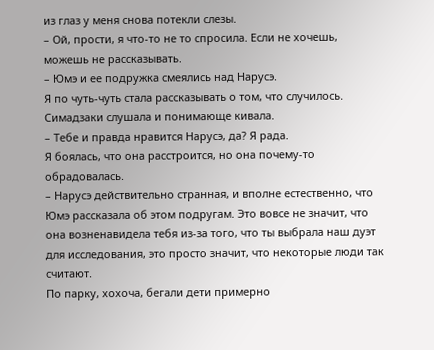из глаз у меня снова потекли слезы.
– Ой, прости, я что-то не то спросила. Если не хочешь, можешь не рассказывать.
– Юмэ и ее подружка смеялись над Нарусэ.
Я по чуть-чуть стала рассказывать о том, что случилось. Симадзаки слушала и понимающе кивала.
– Тебе и правда нравится Нарусэ, да? Я рада.
Я боялась, что она расстроится, но она почему-то обрадовалась.
– Нарусэ действительно странная, и вполне естественно, что Юмэ рассказала об этом подругам. Это вовсе не значит, что она возненавидела тебя из-за того, что ты выбрала наш дуэт для исследования, это просто значит, что некоторые люди так считают.
По парку, хохоча, бегали дети примерно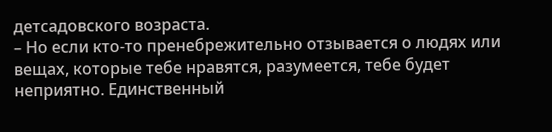детсадовского возраста.
– Но если кто-то пренебрежительно отзывается о людях или вещах, которые тебе нравятся, разумеется, тебе будет неприятно. Единственный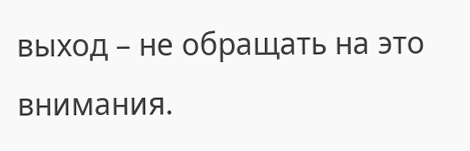выход – не обращать на это внимания.